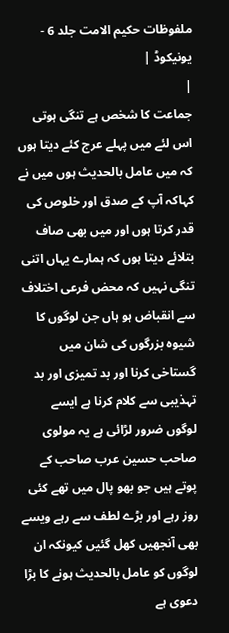ملفوظات حکیم الامت جلد 6 - یونیکوڈ |
|
جماعت کا شخص ہے تنگی ہوتی اس لئے میں پہلے عرج کئے دیتا ہوں کہ میں عامل بالحدیث ہوں میں نے کہاکہ آپ کے صدق اور خلوص کی قدر کرتا ہوں اور میں بھی صاف بتلائے دیتا ہوں کہ ہمارے یہاں اتنی تنگی نہیں کہ محض فرعی اختلاف سے انقباض ہو ہاں جن لوگوں کا شیوہ بزرگوں کی شان میں گستاخی کرنا اور بد تمیزی اور بد تہذیبی سے کلام کرنا ہے ایسے لوگوں ضرور لڑائی ہے یہ مولوی صاحب حسین عرب صاحب کے پوتے ہیں جو بھو پال میں تھے کئی روز رہے اور بڑے لطف سے رہے ویسے بھی آنجھیں کھل گئیں کیونکہ ان لوگوں کو عامل بالحدیث ہونے کا بڑا دعوی ہے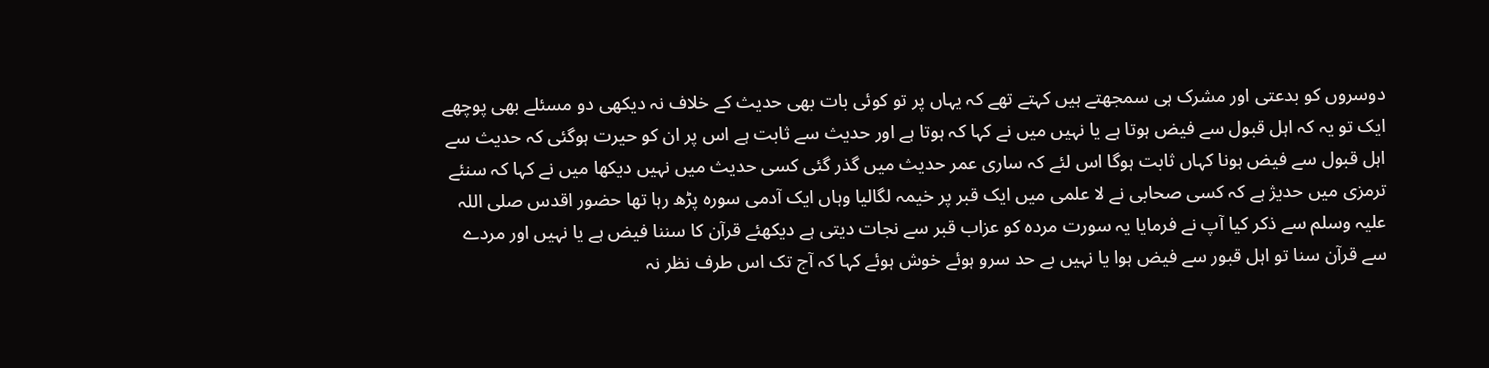دوسروں کو بدعتی اور مشرک ہی سمجھتے ہیں کہتے تھے کہ یہاں پر تو کوئی بات بھی حدیث کے خلاف نہ دیکھی دو مسئلے بھی پوچھے ایک تو یہ کہ اہل قبول سے فیض ہوتا ہے یا نہیں میں نے کہا کہ ہوتا ہے اور حدیث سے ثابت ہے اس پر ان کو حیرت ہوگئی کہ حدیث سے اہل قبول سے فیض ہونا کہاں ثابت ہوگا اس لئے کہ ساری عمر حدیث میں گذر گئی کسی حدیث میں نہیں دیکھا میں نے کہا کہ سنئے ترمزی میں حدیژ ہے کہ کسی صحابی نے لا علمی میں ایک قبر پر خیمہ لگالیا وہاں ایک آدمی سورہ پڑھ رہا تھا حضور اقدس صلی اللہ علیہ وسلم سے ذکر کیا آپ نے فرمایا یہ سورت مردہ کو عزاب قبر سے نجات دیتی ہے دیکھئے قرآن کا سننا فیض ہے یا نہیں اور مردے سے قرآن سنا تو اہل قبور سے فیض ہوا یا نہیں بے حد سرو ہوئے خوش ہوئے کہا کہ آج تک اس طرف نظر نہ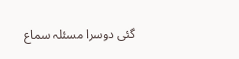گئی دوسرا مسئلہ سماع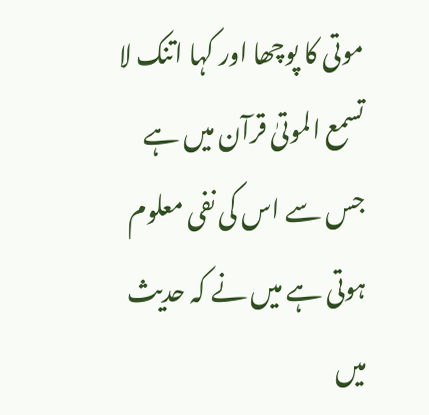موتی کا پوچھا اور کہا اتنک لا تسمع الموتیٰ قرآن میں ہے جس سے اس کی نفی معلوم ہوتی ہے میں نے کہ حدیث میں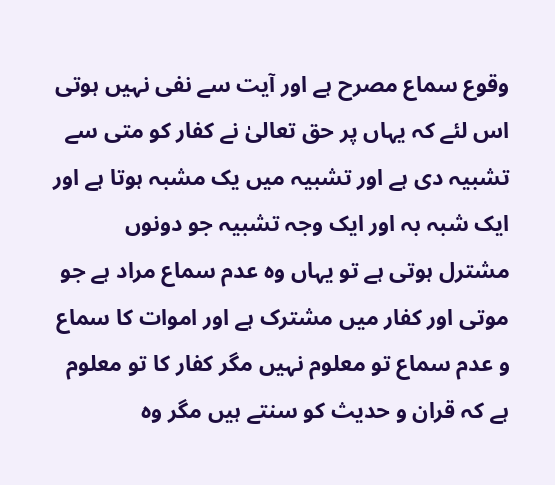وقوع سماع مصرح ہے اور آیت سے نفی نہیں ہوتی اس لئے کہ یہاں پر حق تعالیٰ نے کفار کو متی سے تشبیہ دی ہے اور تشبیہ میں یک مشبہ ہوتا ہے اور ایک شبہ بہ اور ایک وجہ تشبیہ جو دونوں مشترل ہوتی ہے تو یہاں وہ عدم سماع مراد ہے جو موتی اور کفار میں مشترک ہے اور اموات کا سماع و عدم سماع تو معلوم نہیں مگر کفار کا تو معلوم ہے کہ قران و حدیث کو سنتے ہیں مگر وہ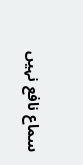سماع نافع نہیں